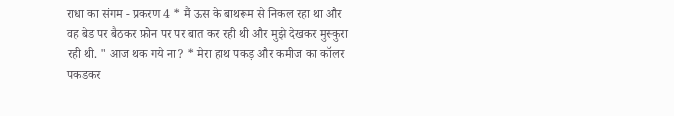राधा का संगम - प्रकरण 4 * मैं ऊस के बाथरूम से निकल रहा था और वह बेड पर बैठकर फ़ोन पर पर बात कर रही थी और मुझे देखकर मुस्कुरा रही थी. " आज थक गये ना? * मेरा हाथ पकड़ और कमीज का कॉलर पकडकर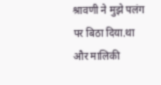श्रावणी ने मुझे पलंग पर बिठा दिया.था और मालिकी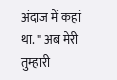अंदाज में कहां था. " अब मेरी तुम्हारी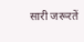सारी जरूरतें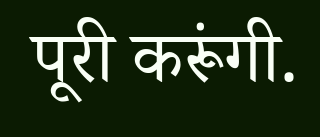पूरी करूंगी.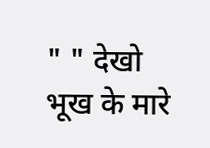" " देखो भूख के मारे